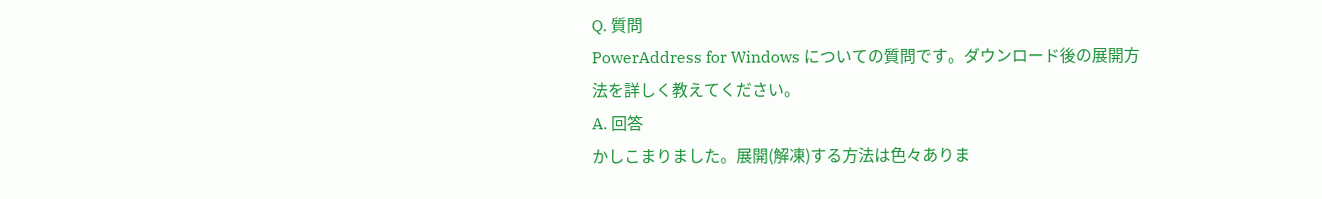Q. 質問
PowerAddress for Windows についての質問です。ダウンロード後の展開方法を詳しく教えてください。
A. 回答
かしこまりました。展開(解凍)する方法は色々ありま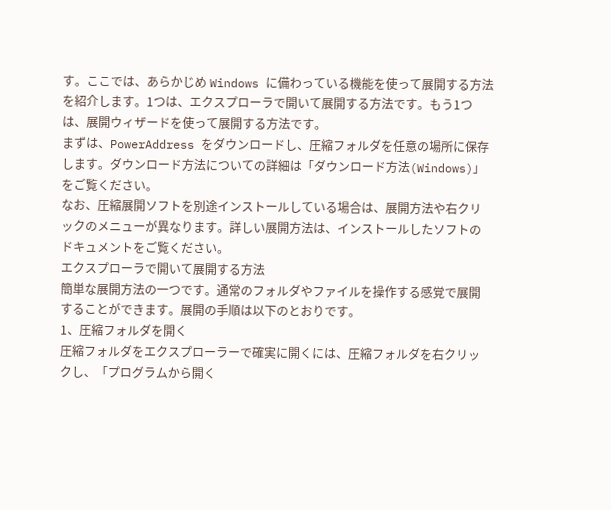す。ここでは、あらかじめ Windows に備わっている機能を使って展開する方法を紹介します。1つは、エクスプローラで開いて展開する方法です。もう1つは、展開ウィザードを使って展開する方法です。
まずは、PowerAddress をダウンロードし、圧縮フォルダを任意の場所に保存します。ダウンロード方法についての詳細は「ダウンロード方法(Windows)」をご覧ください。
なお、圧縮展開ソフトを別途インストールしている場合は、展開方法や右クリックのメニューが異なります。詳しい展開方法は、インストールしたソフトのドキュメントをご覧ください。
エクスプローラで開いて展開する方法
簡単な展開方法の一つです。通常のフォルダやファイルを操作する感覚で展開することができます。展開の手順は以下のとおりです。
1、圧縮フォルダを開く
圧縮フォルダをエクスプローラーで確実に開くには、圧縮フォルダを右クリックし、「プログラムから開く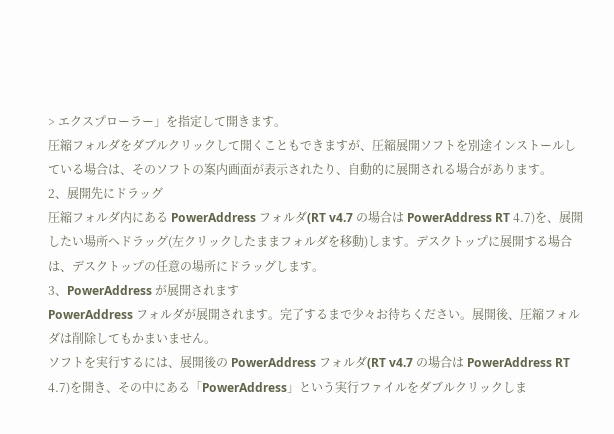> エクスプローラー」を指定して開きます。
圧縮フォルダをダブルクリックして開くこともできますが、圧縮展開ソフトを別途インストールしている場合は、そのソフトの案内画面が表示されたり、自動的に展開される場合があります。
2、展開先にドラッグ
圧縮フォルダ内にある PowerAddress フォルダ(RT v4.7 の場合は PowerAddress RT 4.7)を、展開したい場所へドラッグ(左クリックしたままフォルダを移動)します。デスクトップに展開する場合は、デスクトップの任意の場所にドラッグします。
3、PowerAddress が展開されます
PowerAddress フォルダが展開されます。完了するまで少々お待ちください。展開後、圧縮フォルダは削除してもかまいません。
ソフトを実行するには、展開後の PowerAddress フォルダ(RT v4.7 の場合は PowerAddress RT 4.7)を開き、その中にある「PowerAddress」という実行ファイルをダブルクリックしま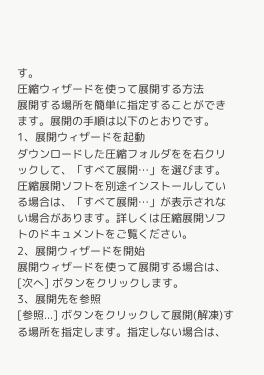す。
圧縮ウィザードを使って展開する方法
展開する場所を簡単に指定することができます。展開の手順は以下のとおりです。
1、展開ウィザードを起動
ダウンロードした圧縮フォルダをを右クリックして、「すべて展開…」を選びます。
圧縮展開ソフトを別途インストールしている場合は、「すべて展開…」が表示されない場合があります。詳しくは圧縮展開ソフトのドキュメントをご覧ください。
2、展開ウィザードを開始
展開ウィザードを使って展開する場合は、[次へ] ボタンをクリックします。
3、展開先を参照
[参照...] ボタンをクリックして展開(解凍)する場所を指定します。指定しない場合は、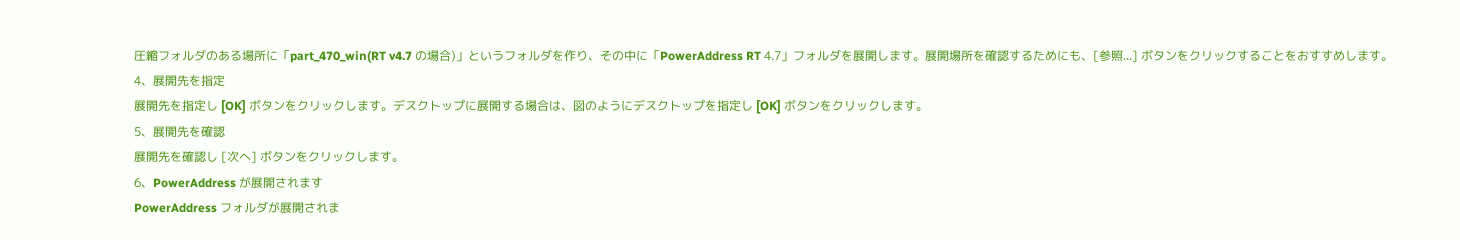圧縮フォルダのある場所に「part_470_win(RT v4.7 の場合)」というフォルダを作り、その中に「PowerAddress RT 4.7」フォルダを展開します。展開場所を確認するためにも、[参照...] ボタンをクリックすることをおすすめします。
4、展開先を指定
展開先を指定し [OK] ボタンをクリックします。デスクトップに展開する場合は、図のようにデスクトップを指定し [OK] ボタンをクリックします。
5、展開先を確認
展開先を確認し [次へ] ボタンをクリックします。
6、PowerAddress が展開されます
PowerAddress フォルダが展開されま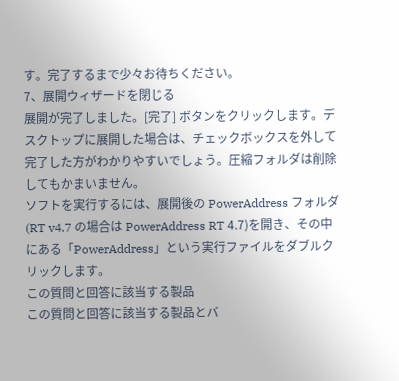す。完了するまで少々お待ちください。
7、展開ウィザードを閉じる
展開が完了しました。[完了] ボタンをクリックします。デスクトップに展開した場合は、チェックボックスを外して完了した方がわかりやすいでしょう。圧縮フォルダは削除してもかまいません。
ソフトを実行するには、展開後の PowerAddress フォルダ(RT v4.7 の場合は PowerAddress RT 4.7)を開き、その中にある「PowerAddress」という実行ファイルをダブルクリックします。
この質問と回答に該当する製品
この質問と回答に該当する製品とバ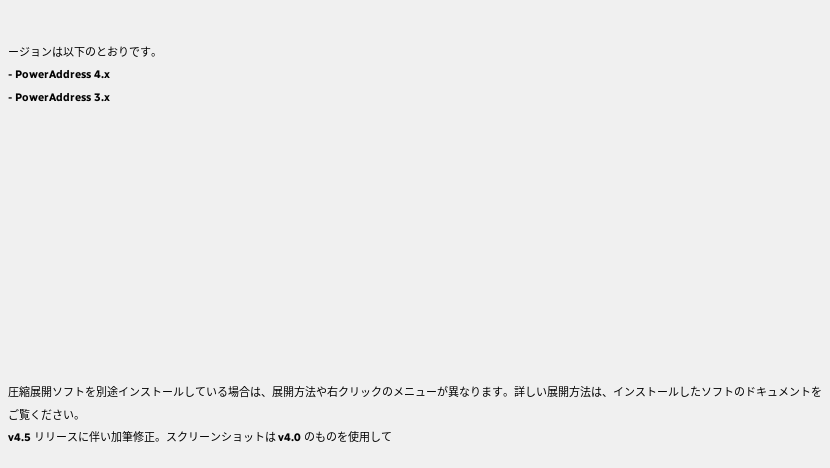ージョンは以下のとおりです。
- PowerAddress 4.x
- PowerAddress 3.x












圧縮展開ソフトを別途インストールしている場合は、展開方法や右クリックのメニューが異なります。詳しい展開方法は、インストールしたソフトのドキュメントをご覧ください。
v4.5 リリースに伴い加筆修正。スクリーンショットは v4.0 のものを使用して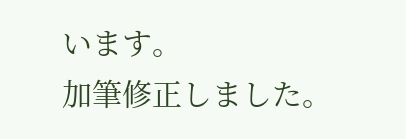います。
加筆修正しました。